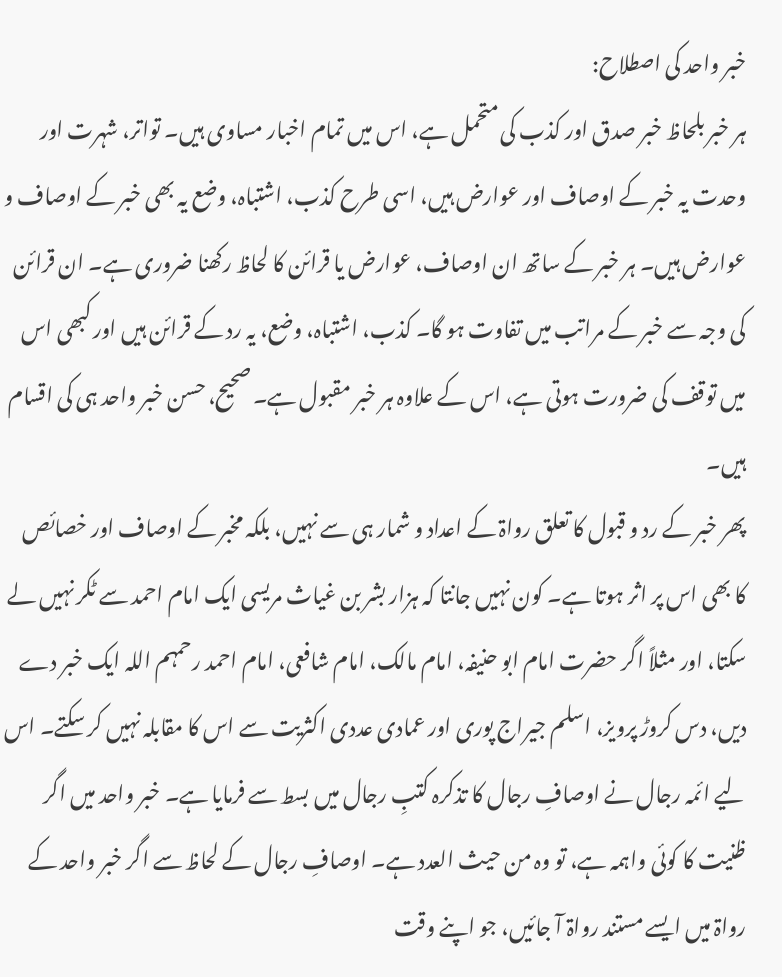خبر واحد کی اصطلاح:
ہر خبر بلحاظ خبر صدق اور کذب کی متحمل ہے، اس میں تمام اخبار مساوی ہیں۔ تواتر، شہرت اور وحدت یہ خبر کے اوصاف اور عوارض ہیں، اسی طرح کذب، اشتباہ، وضع یہ بھی خبر کے اوصاف و عوارض ہیں۔ ہر خبر کے ساتھ ان اوصاف، عوارض یا قرائن کا لحاظ رکھنا ضروری ہے۔ ان قرائن کی وجہ سے خبر کے مراتب میں تفاوت ہو گا۔ کذب، اشتباہ، وضع، یہ رد کے قرائن ہیں اور کبھی اس میں توقف کی ضرورت ہوتی ہے، اس کے علاوہ ہر خبر مقبول ہے۔ صحیح، حسن خبر واحد ہی کی اقسام ہیں۔
پھر خبر کے رد و قبول کا تعلق رواۃ کے اعداد و شمار ہی سے نہیں، بلکہ مخبر کے اوصاف اور خصائص کا بھی اس پر اثر ہوتا ہے۔ کون نہیں جانتا کہ ہزار بشر بن غیاث مریسی ایک امام احمد سے ٹکر نہیں لے سکتا، اور مثلاً اگر حضرت امام ابو حنیفہ، امام مالک، امام شافعی، امام احمد رحمہم اللہ ایک خبر دے دیں، دس کروڑ پرویز، اسلم جیراج پوری اور عمادی عددی اکثریت سے اس کا مقابلہ نہیں کر سکتے۔ اس لیے ائمہ رجال نے اوصافِ رجال کا تذکرہ کتبِ رجال میں بسط سے فرمایا ہے۔ خبر واحد میں اگر ظنیت کا کوئی واہمہ ہے، تو وہ من حیث العدد ہے۔ اوصافِ رجال کے لحاظ سے اگر خبر واحد کے رواۃ میں ایسے مستند رواۃ آ جائیں، جو اپنے وقت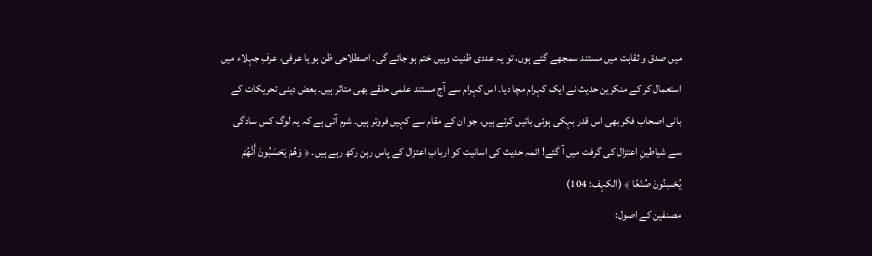میں صدق و ثقاہت میں مستند سمجھے گئے ہوں، تو یہ عددی ظنیت وہیں ختم ہو جائے گی۔ اصطلاحی ظن ہو یا عرفی، عرفِ جہلاء میں استعمال کر کے منکرین حدیث نے ایک کہرام مچا دیا۔ اس کہرام سے آج مستند علمی حلقے بھی متاثر ہیں۔ بعض دینی تحریکات کے بانی اصحاب فکر بھی اس قدر بہکی ہوئی باتیں کرتے ہیں، جو ان کے مقام سے کہیں فروتر ہیں۔ شرم آتی ہے کہ یہ لوگ کس سادگی سے شیاطینِ اعتزال کی گرفت میں آ گئے! ائمہ حدیث کی اسانیت کو اربابِ اعتزال کے پاس رہن رکھ رہے ہیں۔ ﴿ وَهُمْ يَحْسَبُونَ أَنَّهُمْ يُحْسِنُونَ صُنْعًا ﴾ (الکہف: 104)
مصنفین کے اصول: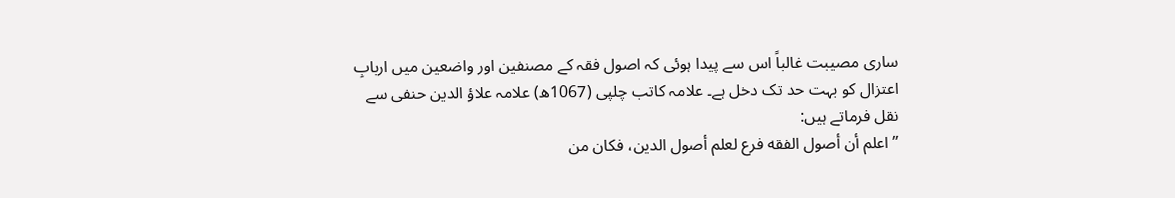ساری مصیبت غالباً اس سے پیدا ہوئی کہ اصول فقہ کے مصنفین اور واضعین میں اربابِ اعتزال کو بہت حد تک دخل ہے۔ علامہ کاتب چلپی (1067ھ) علامہ علاؤ الدین حنفی سے نقل فرماتے ہیں:
’’اعلم أن أصول الفقه فرع لعلم أصول الدين، فكان من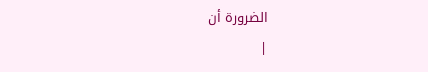الضرورة أن
|